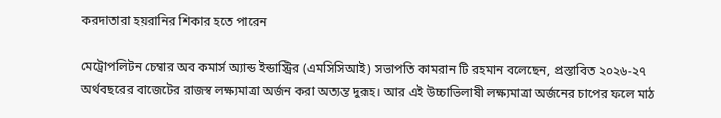করদাতারা হয়রানির শিকার হতে পারেন

মেট্রোপলিটন চেম্বার অব কমার্স অ্যান্ড ইন্ডাস্ট্রির (এমসিসিআই) সভাপতি কামরান টি রহমান বলেছেন, প্রস্তাবিত ২০২৬-২৭ অর্থবছরের বাজেটের রাজস্ব লক্ষ্যমাত্রা অর্জন করা অত্যন্ত দুরূহ। আর এই উচ্চাভিলাষী লক্ষ্যমাত্রা অর্জনের চাপের ফলে মাঠ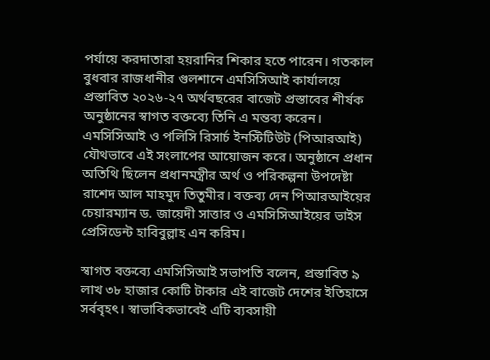পর্যায়ে করদাতারা হয়রানির শিকার হতে পারেন। গতকাল বুধবার রাজধানীর গুলশানে এমসিসিআই কার্যালয়ে প্রস্তাবিত ২০২৬-২৭ অর্থবছরের বাজেট প্রস্তাবের শীর্ষক অনুষ্ঠানের স্বাগত বক্তব্যে তিনি এ মন্তব্য করেন। এমসিসিআই ও পলিসি রিসার্চ ইনস্টিটিউট (পিআরআই) যৌথভাবে এই সংলাপের আয়োজন করে। অনুষ্ঠানে প্রধান অতিথি ছিলেন প্রধানমন্ত্রীর অর্থ ও পরিকল্পনা উপদেষ্টা রাশেদ আল মাহমুদ তিতুমীর। বক্তব্য দেন পিআরআইয়ের চেয়ারম্যান ড. জায়েদী সাত্তার ও এমসিসিআইয়ের ভাইস প্রেসিডেন্ট হাবিবুল্লাহ এন করিম।

স্বাগত বক্তব্যে এমসিসিআই সভাপতি বলেন, প্রস্তাবিত ৯ লাখ ৩৮ হাজার কোটি টাকার এই বাজেট দেশের ইতিহাসে সর্ববৃহৎ। স্বাভাবিকভাবেই এটি ব্যবসায়ী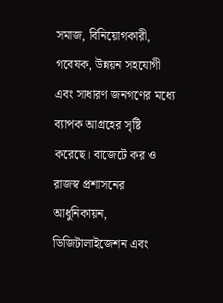সমাজ, বিনিয়োগকারী, গবেষক, উন্নয়ন সহযোগী এবং সাধারণ জনগণের মধ্যে ব্যাপক আগ্রহের সৃষ্টি করেছে। বাজেটে কর ও রাজস্ব প্রশাসনের আধুনিকায়ন, ডিজিটালাইজেশন এবং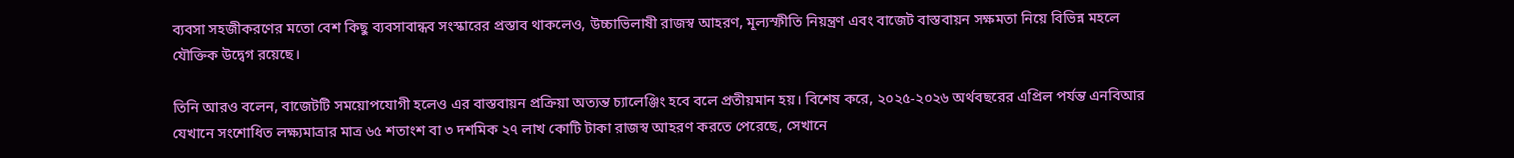ব্যবসা সহজীকরণের মতো বেশ কিছু ব্যবসাবান্ধব সংস্কারের প্রস্তাব থাকলেও, উচ্চাভিলাষী রাজস্ব আহরণ, মূল্যস্ফীতি নিয়ন্ত্রণ এবং বাজেট বাস্তবায়ন সক্ষমতা নিয়ে বিভিন্ন মহলে যৌক্তিক উদ্বেগ রয়েছে।

তিনি আরও বলেন, বাজেটটি সময়োপযোগী হলেও এর বাস্তবায়ন প্রক্রিয়া অত্যন্ত চ্যালেঞ্জিং হবে বলে প্রতীয়মান হয়। বিশেষ করে, ২০২৫-২০২৬ অর্থবছরের এপ্রিল পর্যন্ত এনবিআর যেখানে সংশোধিত লক্ষ্যমাত্রার মাত্র ৬৫ শতাংশ বা ৩ দশমিক ২৭ লাখ কোটি টাকা রাজস্ব আহরণ করতে পেরেছে, সেখানে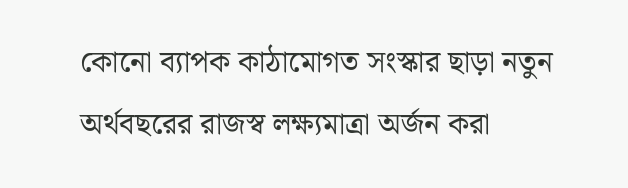কোনো ব্যাপক কাঠামোগত সংস্কার ছাড়া নতুন অর্থবছরের রাজস্ব লক্ষ্যমাত্রা অর্জন করা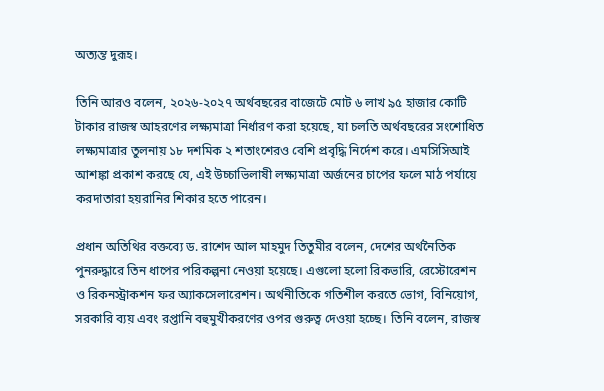অত্যন্ত দুরূহ।

তিনি আরও বলেন, ২০২৬-২০২৭ অর্থবছরের বাজেটে মোট ৬ লাখ ৯৫ হাজার কোটি টাকার রাজস্ব আহরণের লক্ষ্যমাত্রা নির্ধারণ করা হয়েছে, যা চলতি অর্থবছরের সংশোধিত লক্ষ্যমাত্রার তুলনায় ১৮ দশমিক ২ শতাংশেরও বেশি প্রবৃদ্ধি নির্দেশ করে। এমসিসিআই আশঙ্কা প্রকাশ করছে যে, এই উচ্চাভিলাষী লক্ষ্যমাত্রা অর্জনের চাপের ফলে মাঠ পর্যায়ে করদাতারা হয়রানির শিকার হতে পারেন।

প্রধান অতিথির বক্তব্যে ড. রাশেদ আল মাহমুদ তিতুমীর বলেন, দেশের অর্থনৈতিক পুনরুদ্ধারে তিন ধাপের পরিকল্পনা নেওয়া হয়েছে। এগুলো হলো রিকভারি, রেস্টোরেশন ও রিকনস্ট্রাকশন ফর অ্যাকসেলারেশন। অর্থনীতিকে গতিশীল করতে ভোগ, বিনিয়োগ, সরকারি ব্যয় এবং রপ্তানি বহুমুখীকরণের ওপর গুরুত্ব দেওয়া হচ্ছে। তিনি বলেন, রাজস্ব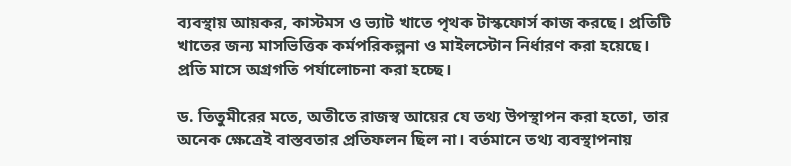ব্যবস্থায় আয়কর, কাস্টমস ও ভ্যাট খাতে পৃথক টাস্কফোর্স কাজ করছে। প্রতিটি খাতের জন্য মাসভিত্তিক কর্মপরিকল্পনা ও মাইলস্টোন নির্ধারণ করা হয়েছে। প্রতি মাসে অগ্রগতি পর্যালোচনা করা হচ্ছে।

ড. তিতুমীরের মতে, অতীতে রাজস্ব আয়ের যে তথ্য উপস্থাপন করা হতো, তার অনেক ক্ষেত্রেই বাস্তবতার প্রতিফলন ছিল না। বর্তমানে তথ্য ব্যবস্থাপনায়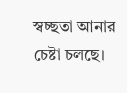স্বচ্ছতা আনার চেষ্টা চলছে।